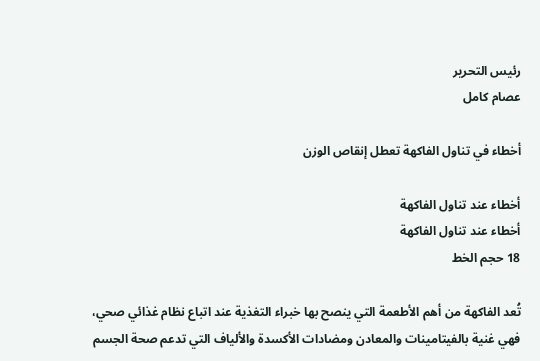رئيس التحرير
عصام كامل

أخطاء في تناول الفاكهة تعطل إنقاص الوزن

أخطاء عند تناول الفاكهة
أخطاء عند تناول الفاكهة
18 حجم الخط

تُعد الفاكهة من أهم الأطعمة التي ينصح بها خبراء التغذية عند اتباع نظام غذائي صحي، فهي غنية بالفيتامينات والمعادن ومضادات الأكسدة والألياف التي تدعم صحة الجسم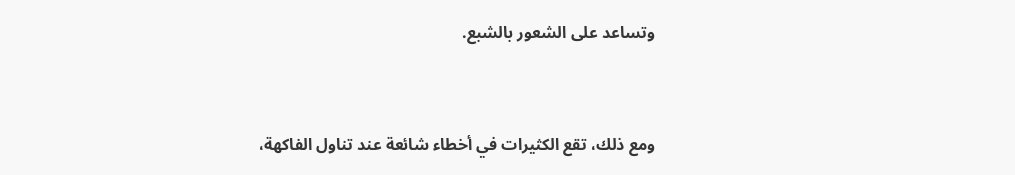وتساعد على الشعور بالشبع.



ومع ذلك، تقع الكثيرات في أخطاء شائعة عند تناول الفاكهة،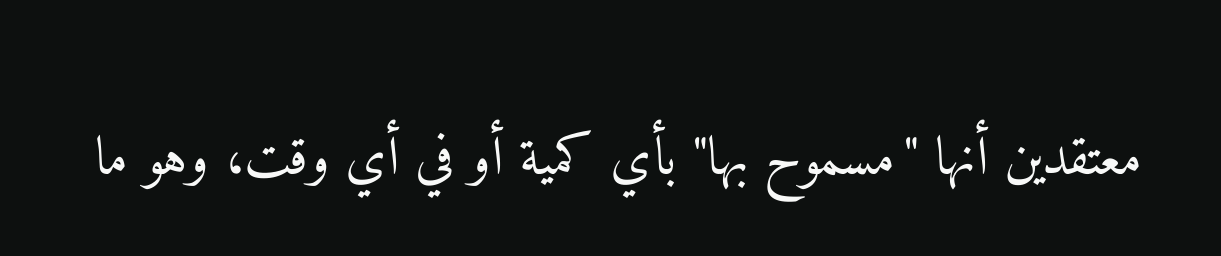معتقدين أنها "مسموح بها" بأي كمية أو في أي وقت، وهو ما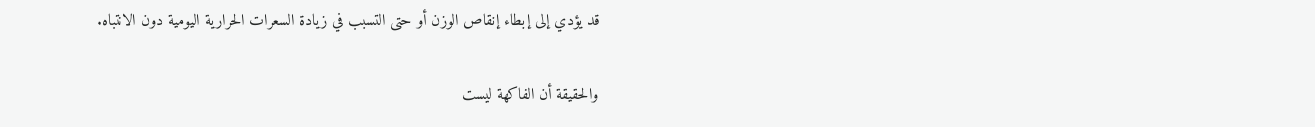قد يؤدي إلى إبطاء إنقاص الوزن أو حتى التسبب في زيادة السعرات الحرارية اليومية دون الانتباه.

والحقيقة أن الفاكهة ليست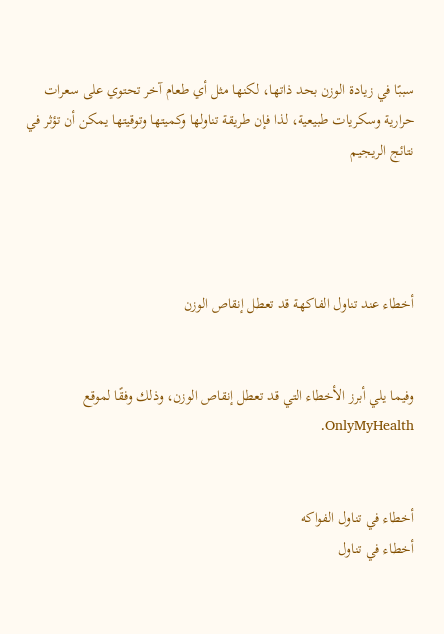سببًا في زيادة الوزن بحد ذاتها، لكنها مثل أي طعام آخر تحتوي على سعرات حرارية وسكريات طبيعية، لذا فإن طريقة تناولها وكميتها وتوقيتها يمكن أن تؤثر في نتائج الريجيم




أخطاء عند تناول الفاكهة قد تعطل إنقاص الوزن


وفيما يلي أبرز الأخطاء التي قد تعطل إنقاص الوزن، وذلك وفقًا لموقع OnlyMyHealth.


أخطاء في تناول الفواكه
أخطاء في تناول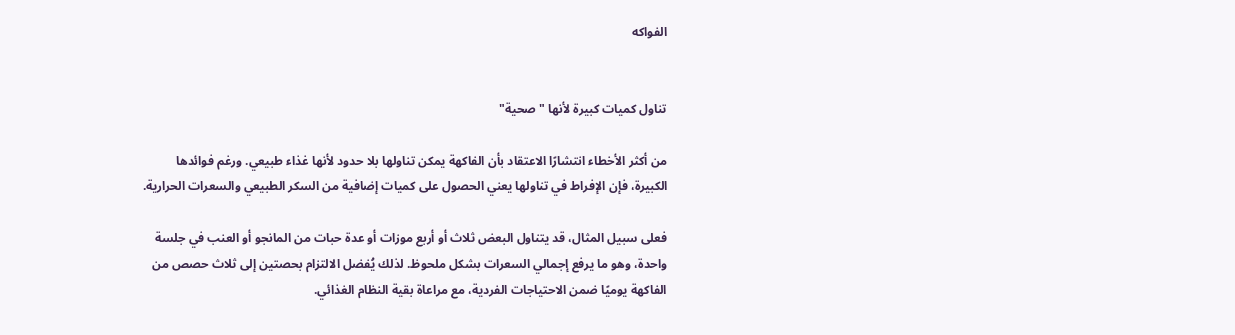الفواكه


تناول كميات كبيرة لأنها "صحية"

من أكثر الأخطاء انتشارًا الاعتقاد بأن الفاكهة يمكن تناولها بلا حدود لأنها غذاء طبيعي. ورغم فوائدها الكبيرة، فإن الإفراط في تناولها يعني الحصول على كميات إضافية من السكر الطبيعي والسعرات الحرارية.

فعلى سبيل المثال، قد يتناول البعض ثلاث أو أربع موزات أو عدة حبات من المانجو أو العنب في جلسة واحدة، وهو ما يرفع إجمالي السعرات بشكل ملحوظ. لذلك يُفضل الالتزام بحصتين إلى ثلاث حصص من الفاكهة يوميًا ضمن الاحتياجات الفردية، مع مراعاة بقية النظام الغذائي.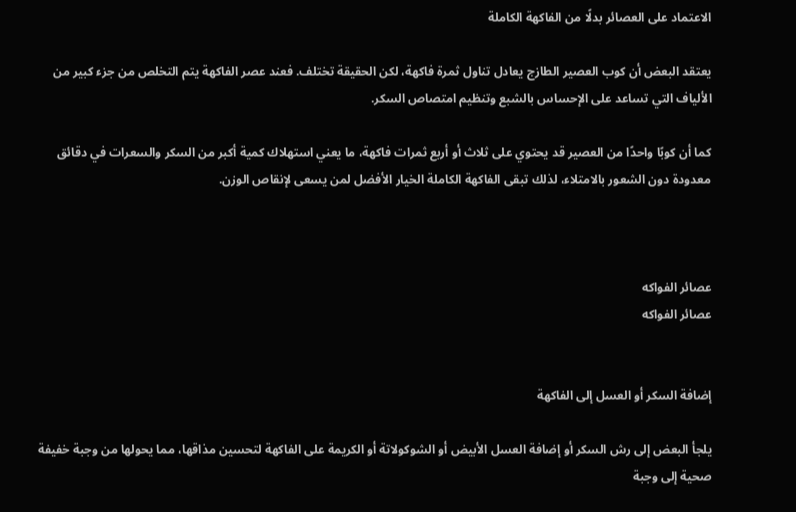الاعتماد على العصائر بدلًا من الفاكهة الكاملة

يعتقد البعض أن كوب العصير الطازج يعادل تناول ثمرة فاكهة، لكن الحقيقة تختلف. فعند عصر الفاكهة يتم التخلص من جزء كبير من الألياف التي تساعد على الإحساس بالشبع وتنظيم امتصاص السكر.

كما أن كوبًا واحدًا من العصير قد يحتوي على ثلاث أو أربع ثمرات فاكهة، ما يعني استهلاك كمية أكبر من السكر والسعرات في دقائق معدودة دون الشعور بالامتلاء، لذلك تبقى الفاكهة الكاملة الخيار الأفضل لمن يسعى لإنقاص الوزن.



عصائر الفواكه
عصائر الفواكه


إضافة السكر أو العسل إلى الفاكهة

يلجأ البعض إلى رش السكر أو إضافة العسل الأبيض أو الشوكولاتة أو الكريمة على الفاكهة لتحسين مذاقها، مما يحولها من وجبة خفيفة صحية إلى وجبة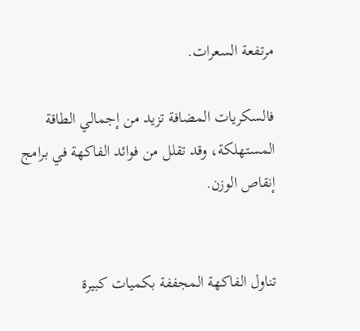مرتفعة السعرات.

فالسكريات المضافة تزيد من إجمالي الطاقة المستهلكة، وقد تقلل من فوائد الفاكهة في برامج إنقاص الوزن.


تناول الفاكهة المجففة بكميات كبيرة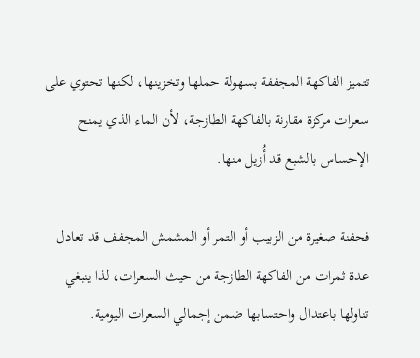تتميز الفاكهة المجففة بسهولة حملها وتخزينها، لكنها تحتوي على سعرات مركزة مقارنة بالفاكهة الطازجة، لأن الماء الذي يمنح الإحساس بالشبع قد أُزيل منها.

فحفنة صغيرة من الزبيب أو التمر أو المشمش المجفف قد تعادل عدة ثمرات من الفاكهة الطازجة من حيث السعرات، لذا ينبغي تناولها باعتدال واحتسابها ضمن إجمالي السعرات اليومية.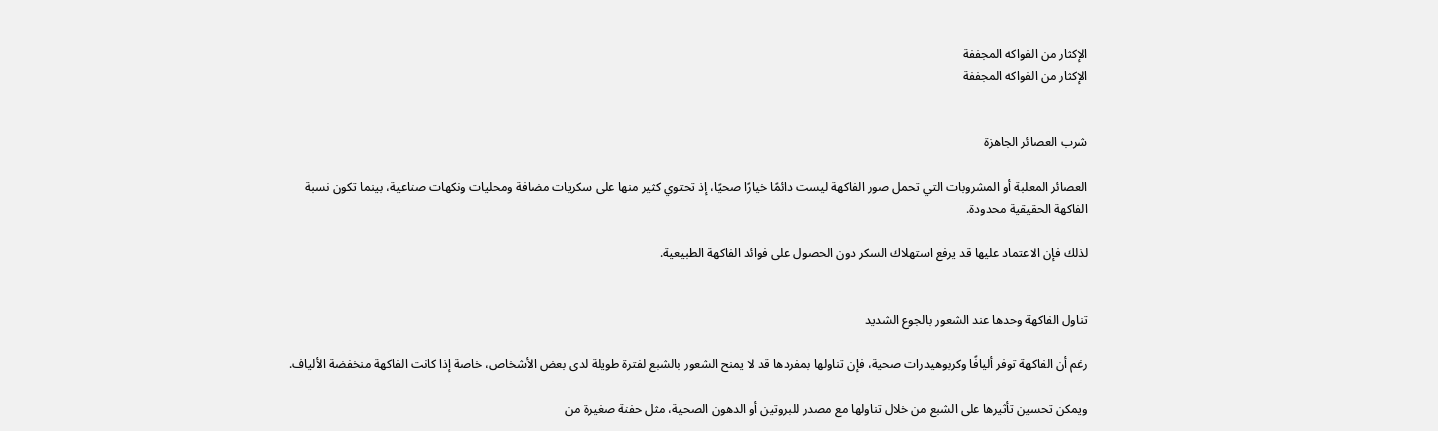الإكثار من الفواكه المجففة
الإكثار من الفواكه المجففة


شرب العصائر الجاهزة

العصائر المعلبة أو المشروبات التي تحمل صور الفاكهة ليست دائمًا خيارًا صحيًا، إذ تحتوي كثير منها على سكريات مضافة ومحليات ونكهات صناعية، بينما تكون نسبة الفاكهة الحقيقية محدودة.

لذلك فإن الاعتماد عليها قد يرفع استهلاك السكر دون الحصول على فوائد الفاكهة الطبيعية.


تناول الفاكهة وحدها عند الشعور بالجوع الشديد

رغم أن الفاكهة توفر أليافًا وكربوهيدرات صحية، فإن تناولها بمفردها قد لا يمنح الشعور بالشبع لفترة طويلة لدى بعض الأشخاص، خاصة إذا كانت الفاكهة منخفضة الألياف.

ويمكن تحسين تأثيرها على الشبع من خلال تناولها مع مصدر للبروتين أو الدهون الصحية، مثل حفنة صغيرة من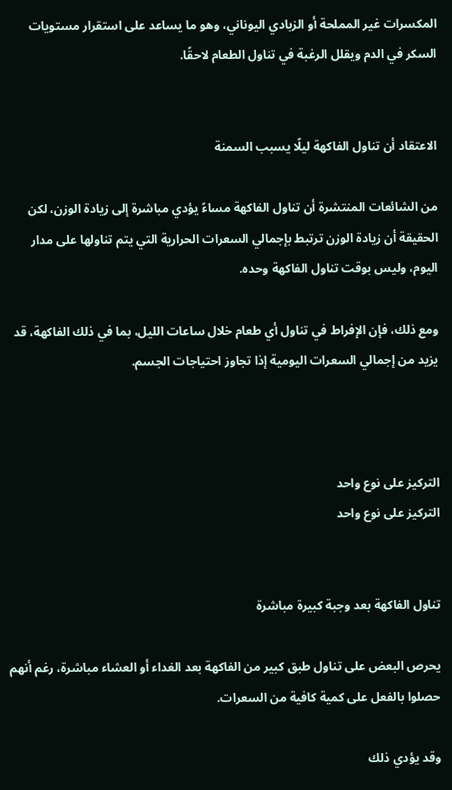المكسرات غير المملحة أو الزبادي اليوناني، وهو ما يساعد على استقرار مستويات السكر في الدم ويقلل الرغبة في تناول الطعام لاحقًا.


الاعتقاد أن تناول الفاكهة ليلًا يسبب السمنة

من الشائعات المنتشرة أن تناول الفاكهة مساءً يؤدي مباشرة إلى زيادة الوزن، لكن الحقيقة أن زيادة الوزن ترتبط بإجمالي السعرات الحرارية التي يتم تناولها على مدار اليوم، وليس بوقت تناول الفاكهة وحده.

ومع ذلك، فإن الإفراط في تناول أي طعام خلال ساعات الليل، بما في ذلك الفاكهة، قد يزيد من إجمالي السعرات اليومية إذا تجاوز احتياجات الجسم.



التركيز على نوع واحد
التركيز على نوع واحد


تناول الفاكهة بعد وجبة كبيرة مباشرة

يحرص البعض على تناول طبق كبير من الفاكهة بعد الغداء أو العشاء مباشرة، رغم أنهم حصلوا بالفعل على كمية كافية من السعرات.

وقد يؤدي ذلك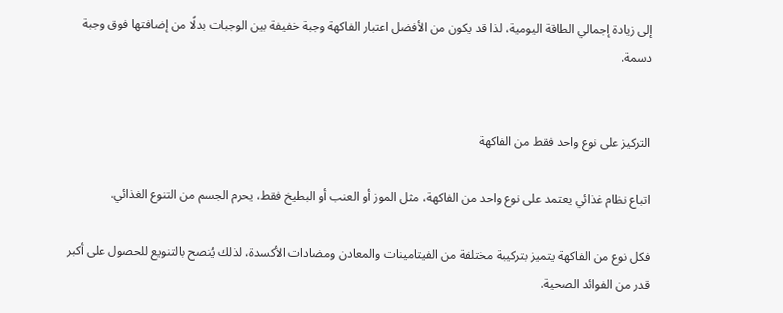إلى زيادة إجمالي الطاقة اليومية، لذا قد يكون من الأفضل اعتبار الفاكهة وجبة خفيفة بين الوجبات بدلًا من إضافتها فوق وجبة دسمة.


التركيز على نوع واحد فقط من الفاكهة

اتباع نظام غذائي يعتمد على نوع واحد من الفاكهة، مثل الموز أو العنب أو البطيخ فقط، يحرم الجسم من التنوع الغذائي.

فكل نوع من الفاكهة يتميز بتركيبة مختلفة من الفيتامينات والمعادن ومضادات الأكسدة، لذلك يُنصح بالتنويع للحصول على أكبر قدر من الفوائد الصحية.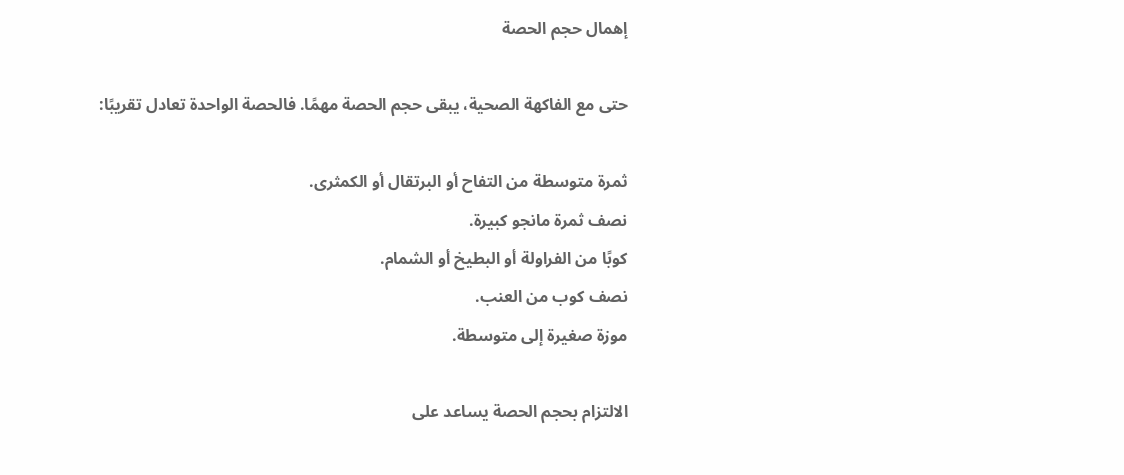إهمال حجم الحصة

حتى مع الفاكهة الصحية، يبقى حجم الحصة مهمًا. فالحصة الواحدة تعادل تقريبًا:

ثمرة متوسطة من التفاح أو البرتقال أو الكمثرى.
نصف ثمرة مانجو كبيرة.
كوبًا من الفراولة أو البطيخ أو الشمام.
نصف كوب من العنب.
موزة صغيرة إلى متوسطة.

الالتزام بحجم الحصة يساعد على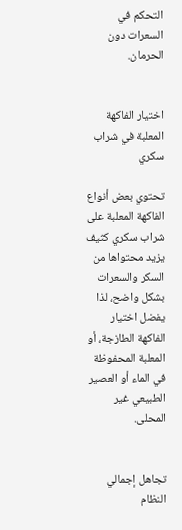التحكم في السعرات دون الحرمان.


اختيار الفاكهة المعلبة في شراب سكري

تحتوي بعض أنواع الفاكهة المعلبة على شراب سكري كثيف يزيد محتواها من السكر والسعرات بشكل واضح، لذا يفضل اختيار الفاكهة الطازجة، أو المعلبة المحفوظة في الماء أو العصير الطبيعي غير المحلى.


تجاهل إجمالي النظام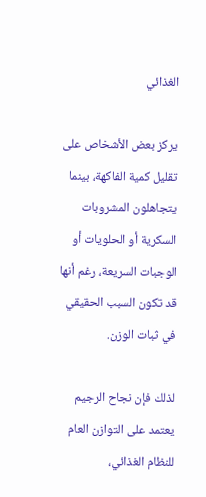الغذائي

يركز بعض الأشخاص على تقليل كمية الفاكهة، بينما يتجاهلون المشروبات السكرية أو الحلويات أو الوجبات السريعة، رغم أنها قد تكون السبب الحقيقي في ثبات الوزن.

لذلك فإن نجاح الرجيم يعتمد على التوازن العام للنظام الغذائي،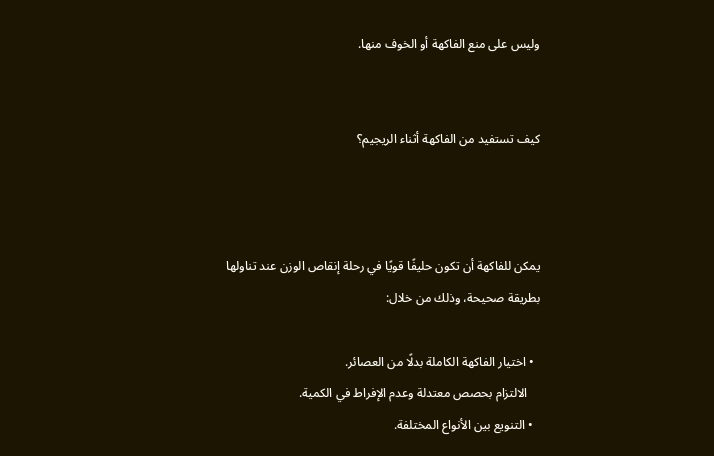وليس على منع الفاكهة أو الخوف منها.


كيف تستفيد من الفاكهة أثناء الريجيم؟



يمكن للفاكهة أن تكون حليفًا قويًا في رحلة إنقاص الوزن عند تناولها بطريقة صحيحة، وذلك من خلال:

  • اختيار الفاكهة الكاملة بدلًا من العصائر.
    الالتزام بحصص معتدلة وعدم الإفراط في الكمية.
  • التنويع بين الأنواع المختلفة.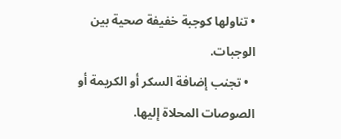• تناولها كوجبة خفيفة صحية بين الوجبات.
  • تجنب إضافة السكر أو الكريمة أو الصوصات المحلاة إليها.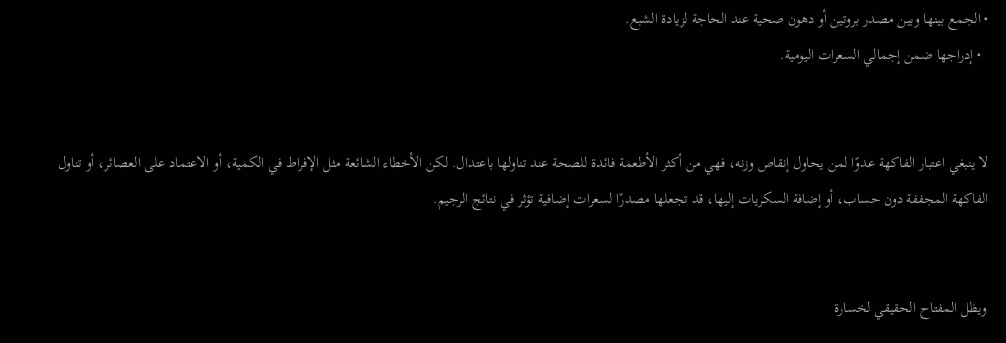• الجمع بينها وبين مصدر بروتين أو دهون صحية عند الحاجة لزيادة الشبع.
  • إدراجها ضمن إجمالي السعرات اليومية.


لا ينبغي اعتبار الفاكهة عدوًا لمن يحاول إنقاص وزنه، فهي من أكثر الأطعمة فائدة للصحة عند تناولها باعتدال. لكن الأخطاء الشائعة مثل الإفراط في الكمية، أو الاعتماد على العصائر، أو تناول الفاكهة المجففة دون حساب، أو إضافة السكريات إليها، قد تجعلها مصدرًا لسعرات إضافية تؤثر في نتائج الرجيم.


ويظل المفتاح الحقيقي لخسارة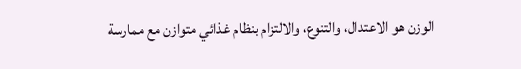الوزن هو الاعتدال، والتنوع، والالتزام بنظام غذائي متوازن مع ممارسة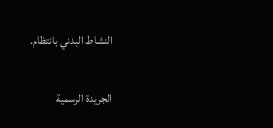النشاط البدني بانتظام.

الجريدة الرسمية